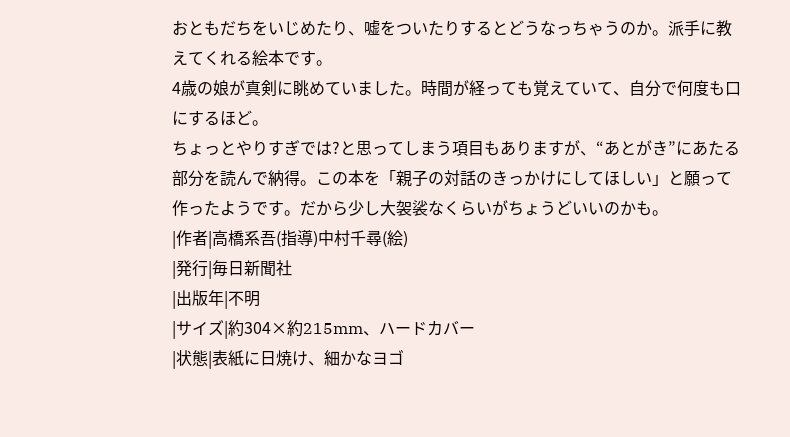おともだちをいじめたり、嘘をついたりするとどうなっちゃうのか。派手に教えてくれる絵本です。
4歳の娘が真剣に眺めていました。時間が経っても覚えていて、自分で何度も口にするほど。
ちょっとやりすぎでは?と思ってしまう項目もありますが、“あとがき”にあたる部分を読んで納得。この本を「親子の対話のきっかけにしてほしい」と願って作ったようです。だから少し大袈裟なくらいがちょうどいいのかも。
|作者|高橋系吾(指導)中村千尋(絵)
|発行|毎日新聞社
|出版年|不明
|サイズ|約304×約215mm、ハードカバー
|状態|表紙に日焼け、細かなヨゴ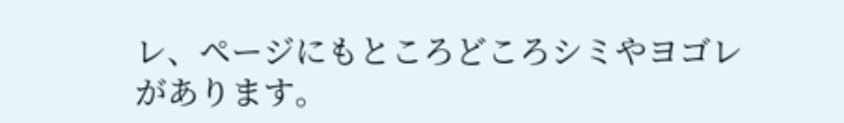レ、ページにもところどころシミやヨゴレがあります。